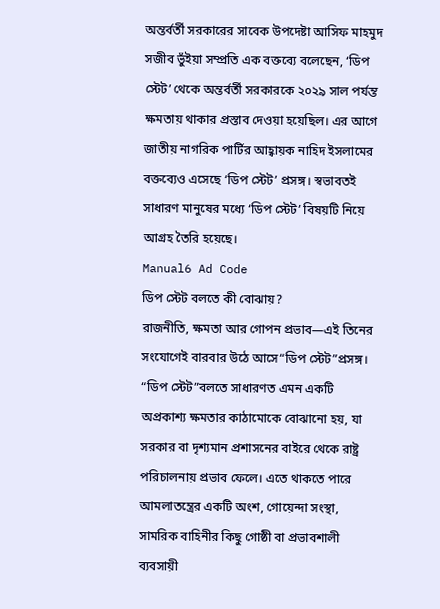অন্তর্বর্তী সরকারের সাবেক উপদেষ্টা আসিফ মাহমুদ সজীব ভুঁইয়া সম্প্রতি এক বক্তব্যে বলেছেন, ‘ডিপ স্টেট’ থেকে অন্তর্বর্তী সরকারকে ২০২৯ সাল পর্যন্ত ক্ষমতায় থাকার প্রস্তাব দেওয়া হয়েছিল। এর আগে জাতীয় নাগরিক পার্টির আহ্বায়ক নাহিদ ইসলামের বক্তব্যেও এসেছে ‘ডিপ স্টেট’ প্রসঙ্গ। স্বভাবতই সাধারণ মানুষের মধ্যে ‘ডিপ স্টেট’ বিষয়টি নিয়ে আগ্রহ তৈরি হয়েছে।
Manual6 Ad Code
ডিপ স্টেট বলতে কী বোঝায়?
রাজনীতি, ক্ষমতা আর গোপন প্রভাব—এই তিনের সংযোগেই বারবার উঠে আসে“ডিপ স্টেট”প্রসঙ্গ। “ডিপ স্টেট”বলতে সাধারণত এমন একটি অপ্রকাশ্য ক্ষমতার কাঠামোকে বোঝানো হয়, যা সরকার বা দৃশ্যমান প্রশাসনের বাইরে থেকে রাষ্ট্র পরিচালনায় প্রভাব ফেলে। এতে থাকতে পারে আমলাতন্ত্রের একটি অংশ, গোয়েন্দা সংস্থা, সামরিক বাহিনীর কিছু গোষ্ঠী বা প্রভাবশালী ব্যবসায়ী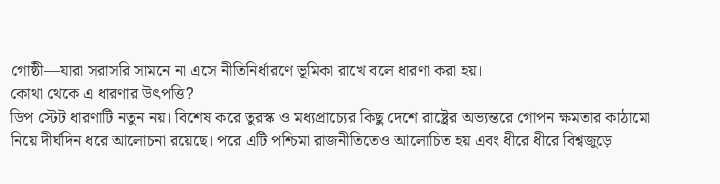গোষ্ঠী—যারা সরাসরি সামনে না এসে নীতিনির্ধারণে ভূমিকা রাখে বলে ধারণা করা হয়।
কোথা থেকে এ ধারণার উৎপত্তি?
ডিপ স্টেট ধারণাটি নতুন নয়। বিশেষ করে তুরস্ক ও মধ্যপ্রাচ্যের কিছু দেশে রাষ্ট্রের অভ্যন্তরে গোপন ক্ষমতার কাঠামো নিয়ে দীর্ঘদিন ধরে আলোচনা রয়েছে। পরে এটি পশ্চিমা রাজনীতিতেও আলোচিত হয় এবং ধীরে ধীরে বিশ্বজুড়ে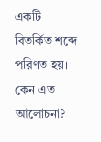একটি বিতর্কিত শব্দে পরিণত হয়।
কেন এত আলোচনা?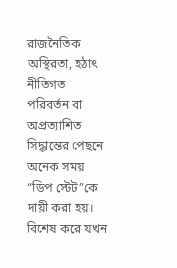রাজনৈতিক অস্থিরতা, হঠাৎ নীতিগত পরিবর্তন বা অপ্রত্যাশিত সিদ্ধান্তের পেছনে অনেক সময় “ডিপ স্টেট”কে দায়ী করা হয়। বিশেষ করে যখন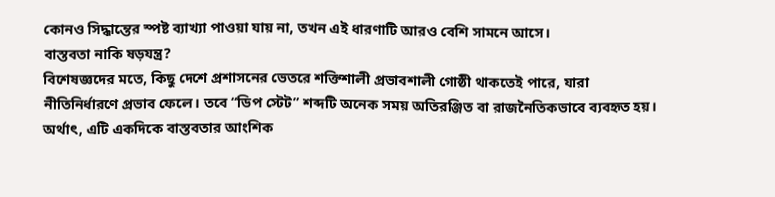কোনও সিদ্ধান্তের স্পষ্ট ব্যাখ্যা পাওয়া যায় না, তখন এই ধারণাটি আরও বেশি সামনে আসে।
বাস্তবতা নাকি ষড়যন্ত্র?
বিশেষজ্ঞদের মতে, কিছু দেশে প্রশাসনের ভেতরে শক্তিশালী প্রভাবশালী গোষ্ঠী থাকতেই পারে, যারা নীতিনির্ধারণে প্রভাব ফেলে। তবে “ডিপ স্টেট” শব্দটি অনেক সময় অতিরঞ্জিত বা রাজনৈতিকভাবে ব্যবহৃত হয়। অর্থাৎ, এটি একদিকে বাস্তবতার আংশিক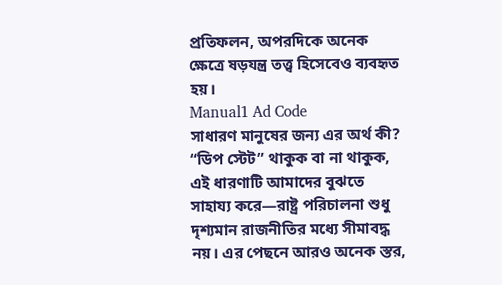প্রতিফলন, অপরদিকে অনেক ক্ষেত্রে ষড়যন্ত্র তত্ত্ব হিসেবেও ব্যবহৃত হয়।
Manual1 Ad Code
সাধারণ মানুষের জন্য এর অর্থ কী?
“ডিপ স্টেট” থাকুক বা না থাকুক, এই ধারণাটি আমাদের বুঝতে সাহায্য করে—রাষ্ট্র পরিচালনা শুধু দৃশ্যমান রাজনীতির মধ্যে সীমাবদ্ধ নয়। এর পেছনে আরও অনেক স্তর,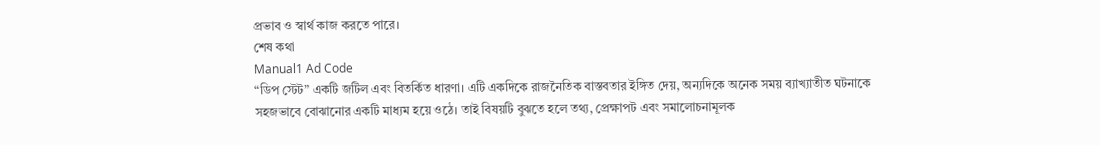প্রভাব ও স্বার্থ কাজ করতে পারে।
শেষ কথা
Manual1 Ad Code
“ডিপ স্টেট” একটি জটিল এবং বিতর্কিত ধারণা। এটি একদিকে রাজনৈতিক বাস্তবতার ইঙ্গিত দেয়, অন্যদিকে অনেক সময় ব্যাখ্যাতীত ঘটনাকে সহজভাবে বোঝানোর একটি মাধ্যম হয়ে ওঠে। তাই বিষয়টি বুঝতে হলে তথ্য, প্রেক্ষাপট এবং সমালোচনামূলক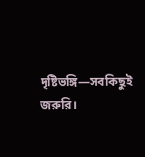দৃষ্টিভঙ্গি—সবকিছুই জরুরি।